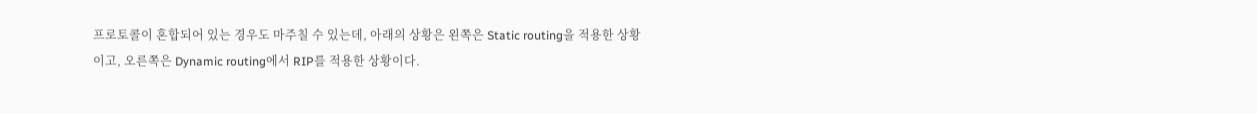프로토콜이 혼합되어 있는 경우도 마주칠 수 있는데, 아래의 상황은 왼쪽은 Static routing을 적용한 상황이고, 오른쪽은 Dynamic routing에서 RIP를 적용한 상황이다.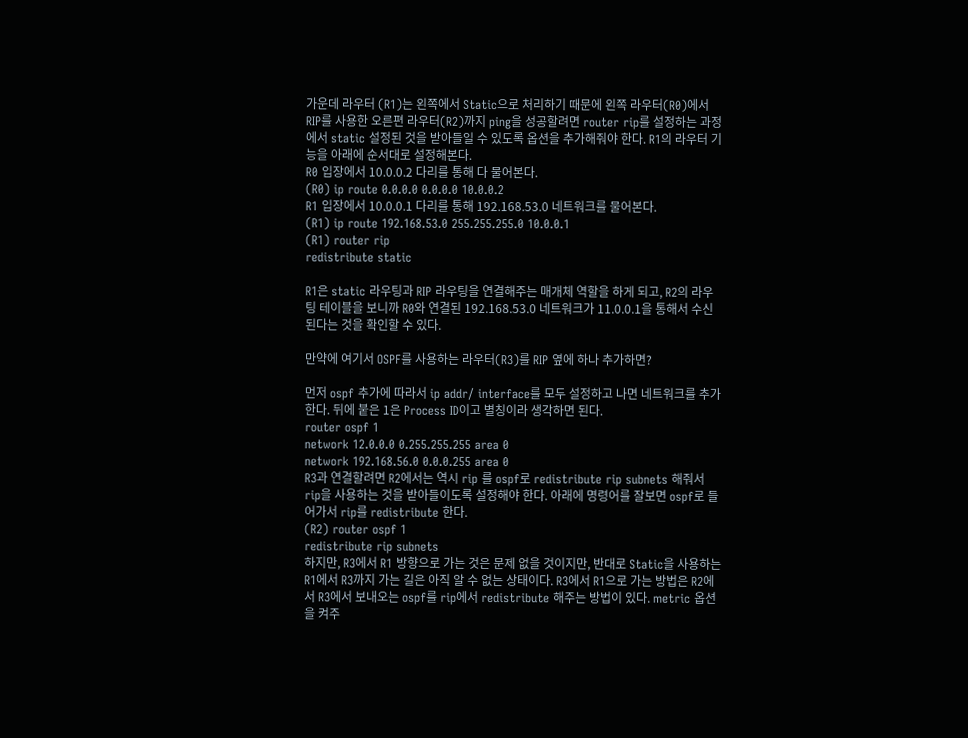가운데 라우터 (R1)는 왼쪽에서 Static으로 처리하기 때문에 왼쪽 라우터(R0)에서 RIP를 사용한 오른편 라우터(R2)까지 ping을 성공할려면 router rip를 설정하는 과정에서 static 설정된 것을 받아들일 수 있도록 옵션을 추가해줘야 한다. R1의 라우터 기능을 아래에 순서대로 설정해본다.
R0 입장에서 10.0.0.2 다리를 통해 다 물어본다.
(R0) ip route 0.0.0.0 0.0.0.0 10.0.0.2
R1 입장에서 10.0.0.1 다리를 통해 192.168.53.0 네트워크를 물어본다.
(R1) ip route 192.168.53.0 255.255.255.0 10.0.0.1
(R1) router rip
redistribute static

R1은 static 라우팅과 RIP 라우팅을 연결해주는 매개체 역할을 하게 되고, R2의 라우팅 테이블을 보니까 R0와 연결된 192.168.53.0 네트워크가 11.0.0.1을 통해서 수신된다는 것을 확인할 수 있다.

만약에 여기서 OSPF를 사용하는 라우터(R3)를 RIP 옆에 하나 추가하면?

먼저 ospf 추가에 따라서 ip addr/ interface를 모두 설정하고 나면 네트워크를 추가한다. 뒤에 붙은 1은 Process ID이고 별칭이라 생각하면 된다.
router ospf 1
network 12.0.0.0 0.255.255.255 area 0
network 192.168.56.0 0.0.0.255 area 0
R3과 연결할려면 R2에서는 역시 rip 를 ospf로 redistribute rip subnets 해줘서 rip을 사용하는 것을 받아들이도록 설정해야 한다. 아래에 명령어를 잘보면 ospf로 들어가서 rip를 redistribute 한다.
(R2) router ospf 1
redistribute rip subnets
하지만, R3에서 R1 방향으로 가는 것은 문제 없을 것이지만, 반대로 Static을 사용하는 R1에서 R3까지 가는 길은 아직 알 수 없는 상태이다. R3에서 R1으로 가는 방법은 R2에서 R3에서 보내오는 ospf를 rip에서 redistribute 해주는 방법이 있다. metric 옵션을 켜주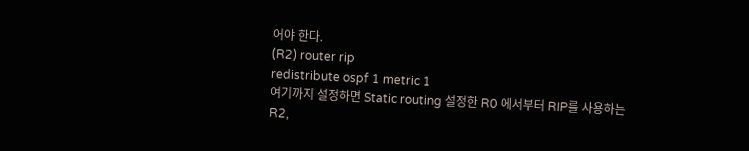어야 한다.
(R2) router rip
redistribute ospf 1 metric 1
여기까지 설정하면 Static routing 설정한 R0 에서부터 RIP를 사용하는 R2,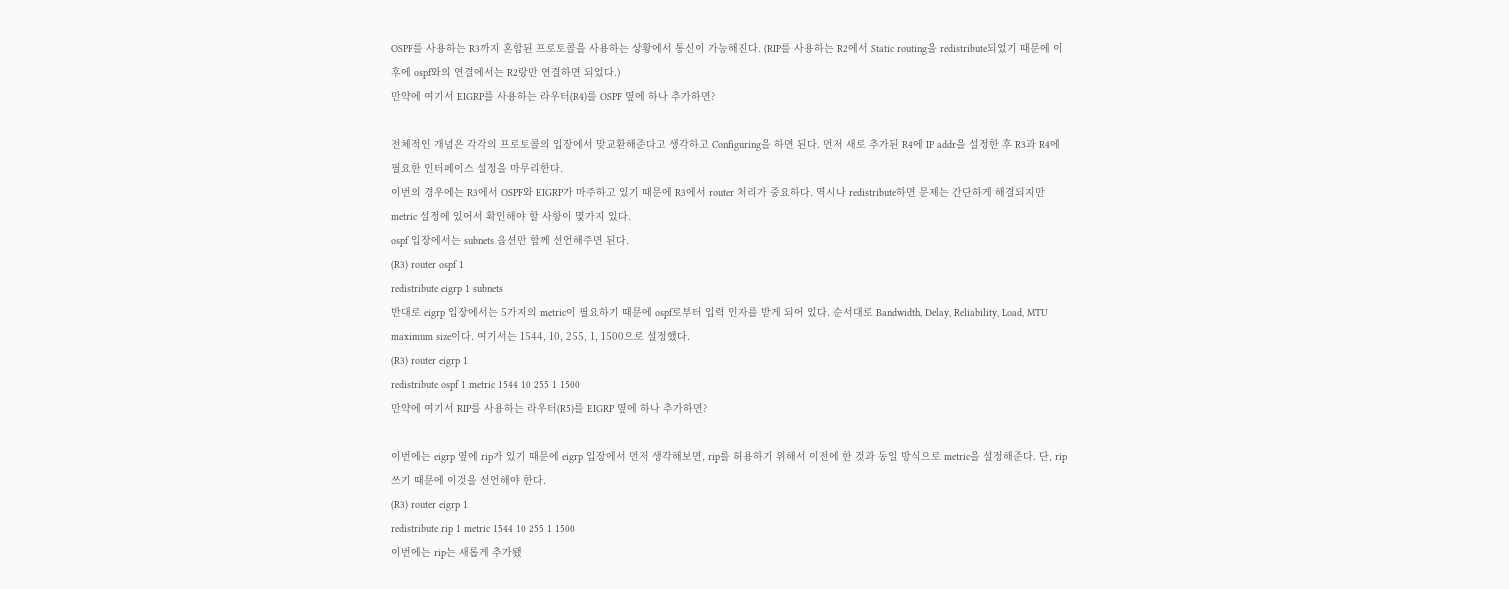OSPF를 사용하는 R3까지 혼합된 프로토콜을 사용하는 상황에서 통신이 가능해진다. (RIP를 사용하는 R2에서 Static routing을 redistribute되었기 때문에 이후에 ospf와의 연결에서는 R2랑만 연결하면 되었다.)
만약에 여기서 EIGRP를 사용하는 라우터(R4)를 OSPF 옆에 하나 추가하면?

전체적인 개념은 각각의 프로토콜의 입장에서 맞교환해준다고 생각하고 Configuring을 하면 된다. 먼저 새로 추가된 R4에 IP addr을 설정한 후 R3과 R4에 필요한 인터페이스 설정을 마무리한다.
이번의 경우에는 R3에서 OSPF와 EIGRP가 마주하고 있기 때문에 R3에서 router 처리가 중요하다. 역시나 redistribute하면 문제는 간단하게 해결되지만 metric 설정에 있어서 확인해야 할 사항이 몇가지 있다.
ospf 입장에서는 subnets 옵션만 함께 선언해주면 된다.
(R3) router ospf 1
redistribute eigrp 1 subnets
반대로 eigrp 입장에서는 5가지의 metric이 필요하기 때문에 ospf로부터 입력 인자를 받게 되어 있다. 순서대로 Bandwidth, Delay, Reliability, Load, MTU maximum size이다. 여기서는 1544, 10, 255, 1, 1500으로 설정했다.
(R3) router eigrp 1
redistribute ospf 1 metric 1544 10 255 1 1500
만약에 여기서 RIP를 사용하는 라우터(R5)를 EIGRP 옆에 하나 추가하면?

이번에는 eigrp 옆에 rip가 있기 때문에 eigrp 입장에서 먼저 생각해보면, rip를 허용하기 위해서 이전에 한 것과 동일 방식으로 metric을 설정해준다. 단, rip 쓰기 때문에 이것을 선언해야 한다.
(R3) router eigrp 1
redistribute rip 1 metric 1544 10 255 1 1500
이번에는 rip는 새롭게 추가됐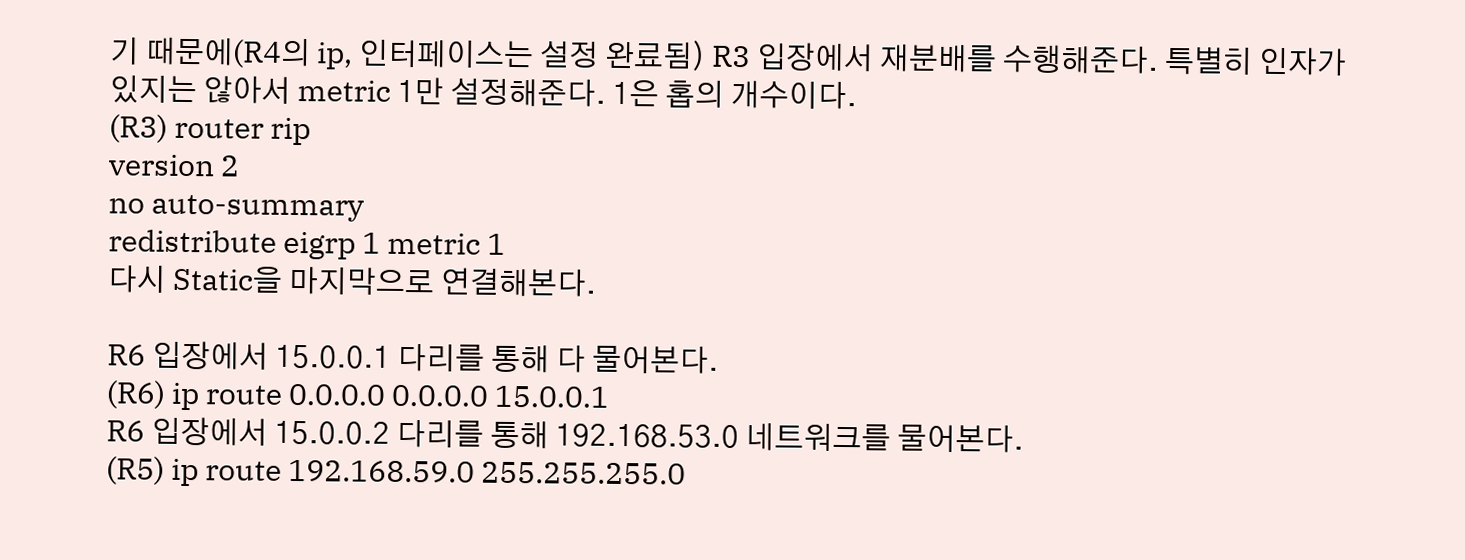기 때문에(R4의 ip, 인터페이스는 설정 완료됨) R3 입장에서 재분배를 수행해준다. 특별히 인자가 있지는 않아서 metric 1만 설정해준다. 1은 홉의 개수이다.
(R3) router rip
version 2
no auto-summary
redistribute eigrp 1 metric 1
다시 Static을 마지막으로 연결해본다.

R6 입장에서 15.0.0.1 다리를 통해 다 물어본다.
(R6) ip route 0.0.0.0 0.0.0.0 15.0.0.1
R6 입장에서 15.0.0.2 다리를 통해 192.168.53.0 네트워크를 물어본다.
(R5) ip route 192.168.59.0 255.255.255.0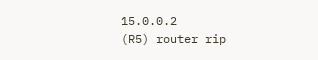15.0.0.2
(R5) router rip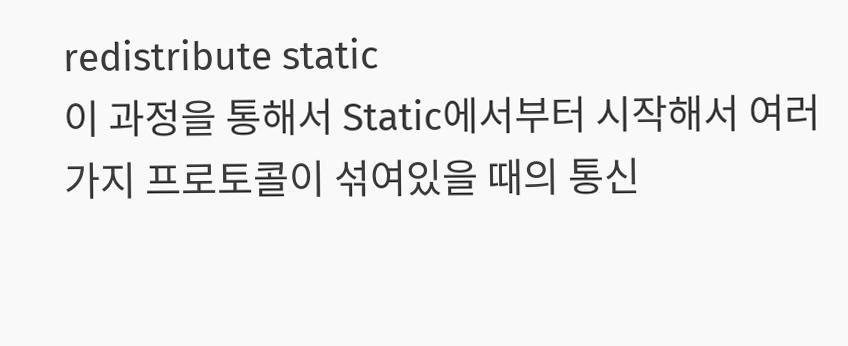redistribute static
이 과정을 통해서 Static에서부터 시작해서 여러가지 프로토콜이 섞여있을 때의 통신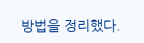방법을 정리했다.